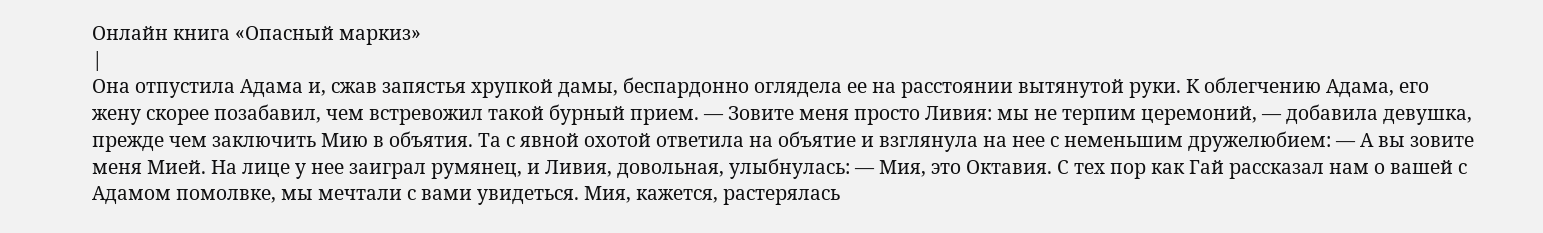Онлайн книга «Опасный маркиз»
|
Она отпустила Адама и, сжав запястья хрупкой дамы, беспардонно оглядела ее на расстоянии вытянутой руки. К облегчению Адама, его жену скорее позабавил, чем встревожил такой бурный прием. — Зовите меня просто Ливия: мы не терпим церемоний, — добавила девушка, прежде чем заключить Мию в объятия. Та с явной охотой ответила на объятие и взглянула на нее с неменьшим дружелюбием: — А вы зовите меня Мией. На лице у нее заиграл румянец, и Ливия, довольная, улыбнулась: — Мия, это Октавия. С тех пор как Гай рассказал нам о вашей с Адамом помолвке, мы мечтали с вами увидеться. Мия, кажется, растерялась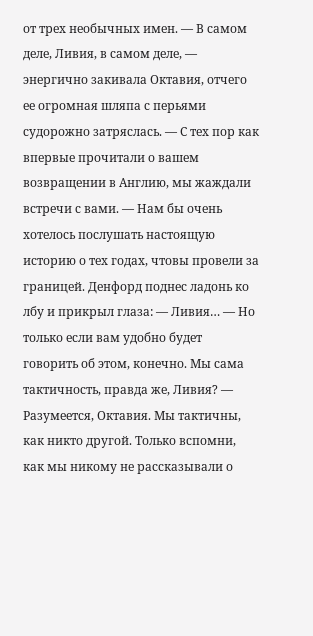от трех необычных имен. — В самом деле, Ливия, в самом деле, — энергично закивала Октавия, отчего ее огромная шляпа с перьями судорожно затряслась. — С тех пор как впервые прочитали о вашем возвращении в Англию, мы жаждали встречи с вами. — Нам бы очень хотелось послушать настоящую историю о тех годах, чтовы провели за границей. Денфорд поднес ладонь ко лбу и прикрыл глаза: — Ливия… — Но только если вам удобно будет говорить об этом, конечно. Мы сама тактичность, правда же, Ливия? — Разумеется, Октавия. Мы тактичны, как никто другой. Только вспомни, как мы никому не рассказывали о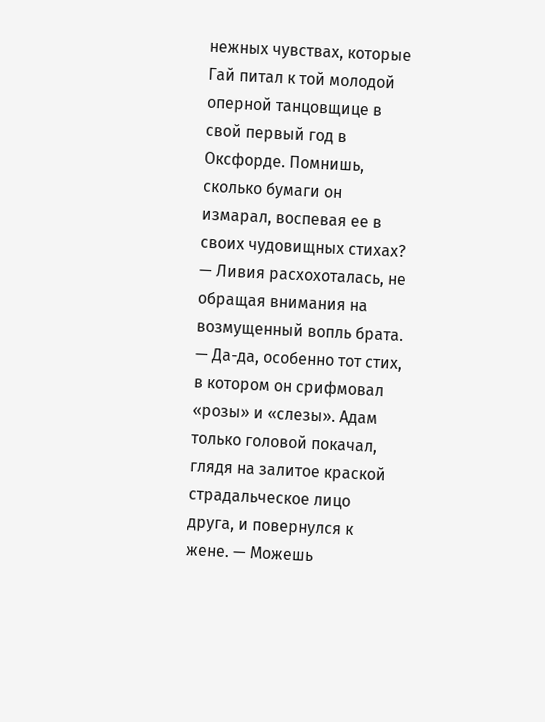нежных чувствах, которые Гай питал к той молодой оперной танцовщице в свой первый год в Оксфорде. Помнишь, сколько бумаги он измарал, воспевая ее в своих чудовищных стихах? — Ливия расхохоталась, не обращая внимания на возмущенный вопль брата. — Да-да, особенно тот стих, в котором он срифмовал «розы» и «слезы». Адам только головой покачал, глядя на залитое краской страдальческое лицо друга, и повернулся к жене. — Можешь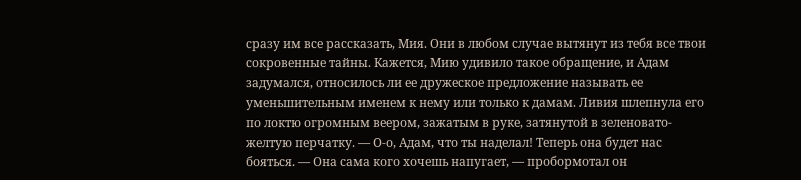сразу им все рассказать, Мия. Они в любом случае вытянут из тебя все твои сокровенные тайны. Кажется, Мию удивило такое обращение, и Адам задумался, относилось ли ее дружеское предложение называть ее уменьшительным именем к нему или только к дамам. Ливия шлепнула его по локтю огромным веером, зажатым в руке, затянутой в зеленовато-желтую перчатку. — O-о, Адам, что ты наделал! Теперь она будет нас бояться. — Она сама кого хочешь напугает, — пробормотал он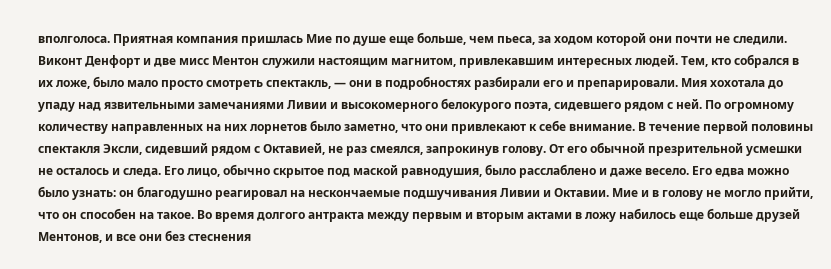вполголоса. Приятная компания пришлась Мие по душе еще больше, чем пьеса, за ходом которой они почти не следили. Виконт Денфорт и две мисс Ментон служили настоящим магнитом, привлекавшим интересных людей. Тем, кто собрался в их ложе, было мало просто смотреть спектакль, — они в подробностях разбирали его и препарировали. Мия хохотала до упаду над язвительными замечаниями Ливии и высокомерного белокурого поэта, сидевшего рядом с ней. По огромному количеству направленных на них лорнетов было заметно, что они привлекают к себе внимание. В течение первой половины спектакля Эксли, сидевший рядом с Октавией, не раз смеялся, запрокинув голову. От его обычной презрительной усмешки не осталось и следа. Его лицо, обычно скрытое под маской равнодушия, было расслаблено и даже весело. Его едва можно было узнать: он благодушно реагировал на нескончаемые подшучивания Ливии и Октавии. Мие и в голову не могло прийти, что он способен на такое. Во время долгого антракта между первым и вторым актами в ложу набилось еще больше друзей Ментонов, и все они без стеснения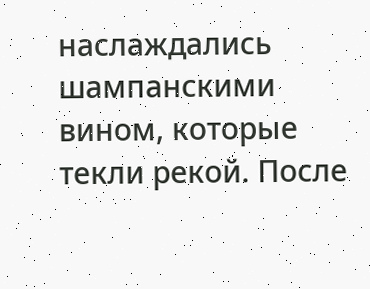наслаждались шампанскими вином, которые текли рекой. После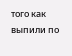того как выпили по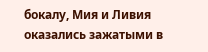бокалу, Мия и Ливия оказались зажатыми в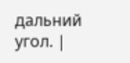дальний угол. |